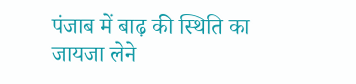पंजाब में बाढ़ की स्थिति का जायजा लेने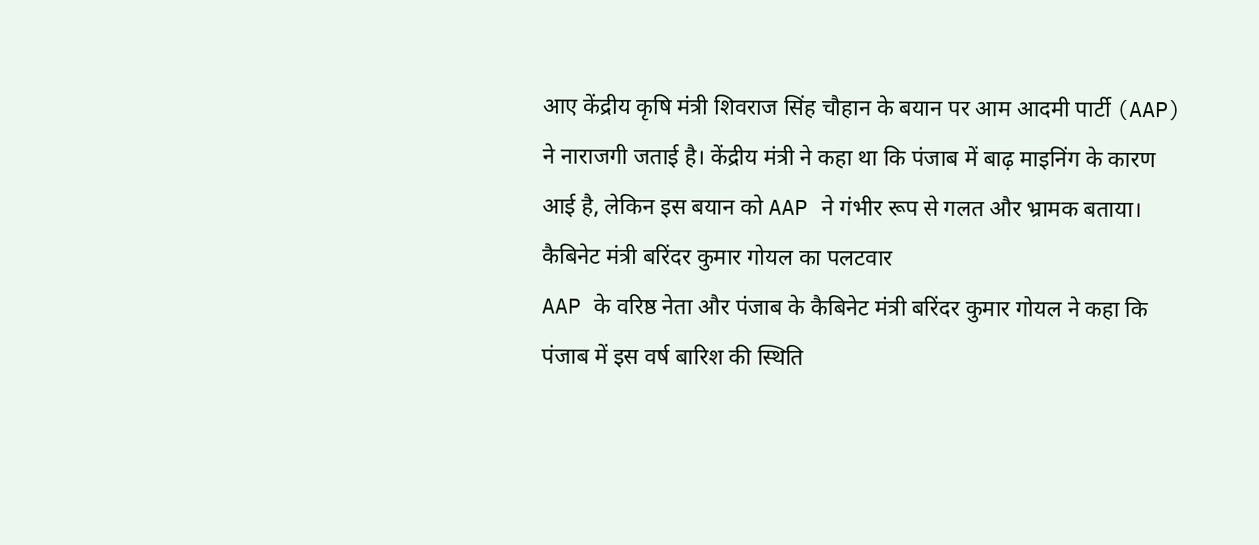आए केंद्रीय कृषि मंत्री शिवराज सिंह चौहान के बयान पर आम आदमी पार्टी (AAP) ने नाराजगी जताई है। केंद्रीय मंत्री ने कहा था कि पंजाब में बाढ़ माइनिंग के कारण आई है, लेकिन इस बयान को AAP ने गंभीर रूप से गलत और भ्रामक बताया।
कैबिनेट मंत्री बरिंदर कुमार गोयल का पलटवार
AAP के वरिष्ठ नेता और पंजाब के कैबिनेट मंत्री बरिंदर कुमार गोयल ने कहा कि पंजाब में इस वर्ष बारिश की स्थिति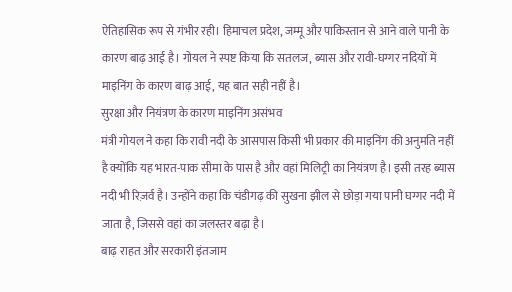ऐतिहासिक रूप से गंभीर रही। हिमाचल प्रदेश, जम्मू और पाकिस्तान से आने वाले पानी के कारण बाढ़ आई है। गोयल ने स्पष्ट किया कि सतलज, ब्यास और रावी-घग्गर नदियों में माइनिंग के कारण बाढ़ आई, यह बात सही नहीं है।
सुरक्षा और नियंत्रण के कारण माइनिंग असंभव
मंत्री गोयल ने कहा कि रावी नदी के आसपास किसी भी प्रकार की माइनिंग की अनुमति नहीं है क्योंकि यह भारत-पाक सीमा के पास है और वहां मिलिट्री का नियंत्रण है। इसी तरह ब्यास नदी भी रिज़र्व है। उन्होंने कहा कि चंडीगढ़ की सुखना झील से छोड़ा गया पानी घग्गर नदी में जाता है, जिससे वहां का जलस्तर बढ़ा है।
बाढ़ राहत और सरकारी इंतजाम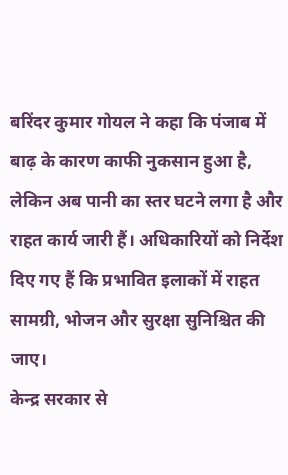बरिंदर कुमार गोयल ने कहा कि पंजाब में बाढ़ के कारण काफी नुकसान हुआ है, लेकिन अब पानी का स्तर घटने लगा है और राहत कार्य जारी हैं। अधिकारियों को निर्देश दिए गए हैं कि प्रभावित इलाकों में राहत सामग्री, भोजन और सुरक्षा सुनिश्चित की जाए।
केन्द्र सरकार से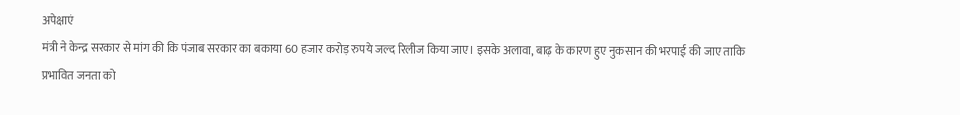अपेक्षाएं
मंत्री ने केन्द्र सरकार से मांग की कि पंजाब सरकार का बकाया 60 हजार करोड़ रुपये जल्द रिलीज किया जाए। इसके अलावा, बाढ़ के कारण हुए नुकसान की भरपाई की जाए ताकि प्रभावित जनता को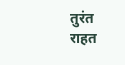तुरंत राहत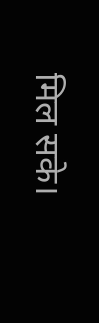मिल सके।